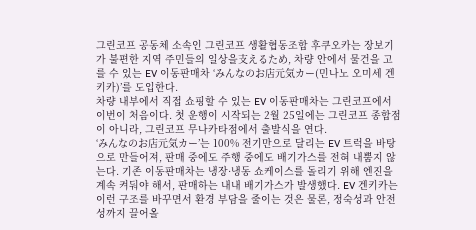그린코프 공동체 소속인 그린코프 생활협동조합 후쿠오카는 장보기가 불편한 지역 주민들의 일상을支えるため, 차량 안에서 물건을 고를 수 있는 EV 이동판매차 ‘みんなのお店元気カー(민나노 오미세 겐키카)’를 도입한다.
차량 내부에서 직접 쇼핑할 수 있는 EV 이동판매차는 그린코프에서 이번이 처음이다. 첫 운행이 시작되는 2월 25일에는 그린코프 종합점이 아니라, 그린코프 무나카타점에서 출발식을 연다.
‘みんなのお店元気カー’는 100% 전기만으로 달리는 EV 트럭을 바탕으로 만들어져, 판매 중에도 주행 중에도 배기가스를 전혀 내뿜지 않는다. 기존 이동판매차는 냉장·냉동 쇼케이스를 돌리기 위해 엔진을 계속 켜둬야 해서, 판매하는 내내 배기가스가 발생했다. EV 겐키카는 이런 구조를 바꾸면서 환경 부담을 줄이는 것은 물론, 정숙성과 안전성까지 끌어올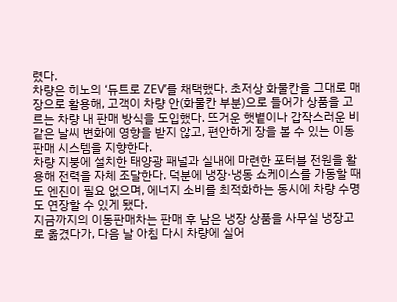렸다.
차량은 히노의 ‘듀트로 ZEV’를 채택했다. 초저상 화물칸을 그대로 매장으로 활용해, 고객이 차량 안(화물칸 부분)으로 들어가 상품을 고르는 차량 내 판매 방식을 도입했다. 뜨거운 햇볕이나 갑작스러운 비 같은 날씨 변화에 영향을 받지 않고, 편안하게 장을 볼 수 있는 이동 판매 시스템을 지향한다.
차량 지붕에 설치한 태양광 패널과 실내에 마련한 포터블 전원을 활용해 전력을 자체 조달한다. 덕분에 냉장·냉동 쇼케이스를 가동할 때도 엔진이 필요 없으며, 에너지 소비를 최적화하는 동시에 차량 수명도 연장할 수 있게 됐다.
지금까지의 이동판매차는 판매 후 남은 냉장 상품을 사무실 냉장고로 옮겼다가, 다음 날 아침 다시 차량에 실어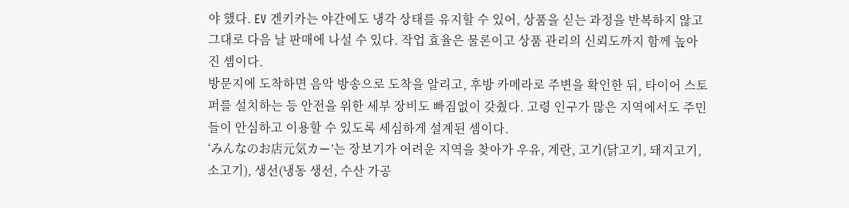야 했다. EV 겐키카는 야간에도 냉각 상태를 유지할 수 있어, 상품을 싣는 과정을 반복하지 않고 그대로 다음 날 판매에 나설 수 있다. 작업 효율은 물론이고 상품 관리의 신뢰도까지 함께 높아진 셈이다.
방문지에 도착하면 음악 방송으로 도착을 알리고, 후방 카메라로 주변을 확인한 뒤, 타이어 스토퍼를 설치하는 등 안전을 위한 세부 장비도 빠짐없이 갖췄다. 고령 인구가 많은 지역에서도 주민들이 안심하고 이용할 수 있도록 세심하게 설계된 셈이다.
‘みんなのお店元気カー’는 장보기가 어려운 지역을 찾아가 우유, 계란, 고기(닭고기, 돼지고기, 소고기), 생선(냉동 생선, 수산 가공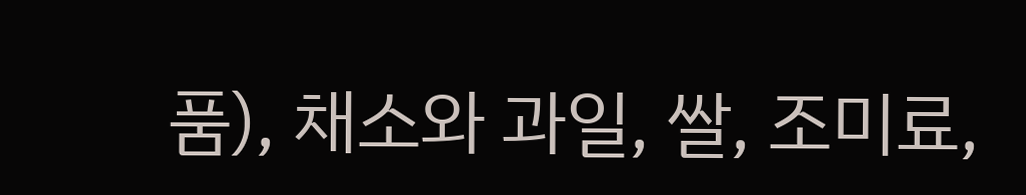품), 채소와 과일, 쌀, 조미료,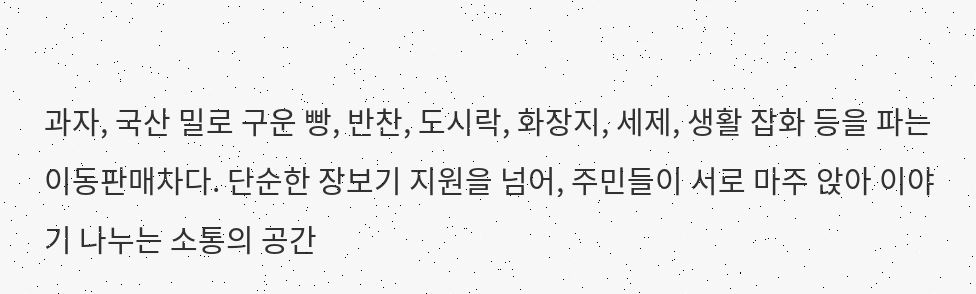과자, 국산 밀로 구운 빵, 반찬, 도시락, 화장지, 세제, 생활 잡화 등을 파는 이동판매차다. 단순한 장보기 지원을 넘어, 주민들이 서로 마주 앉아 이야기 나누는 소통의 공간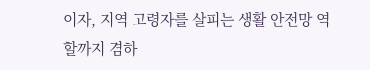이자, 지역 고령자를 살피는 생활 안전망 역할까지 겸하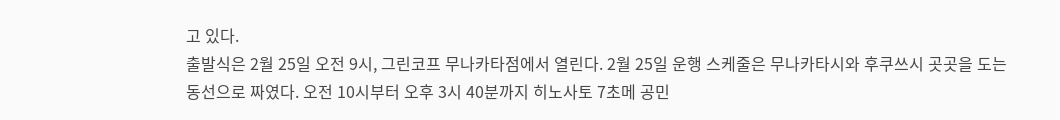고 있다.
출발식은 2월 25일 오전 9시, 그린코프 무나카타점에서 열린다. 2월 25일 운행 스케줄은 무나카타시와 후쿠쓰시 곳곳을 도는 동선으로 짜였다. 오전 10시부터 오후 3시 40분까지 히노사토 7초메 공민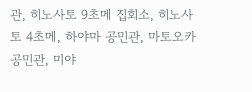관, 히노사토 9초메 집회소, 히노사토 4초메, 하야마 공민관, 마토오카 공민관, 미야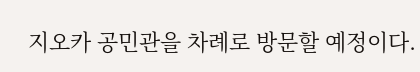지오카 공민관을 차례로 방문할 예정이다.